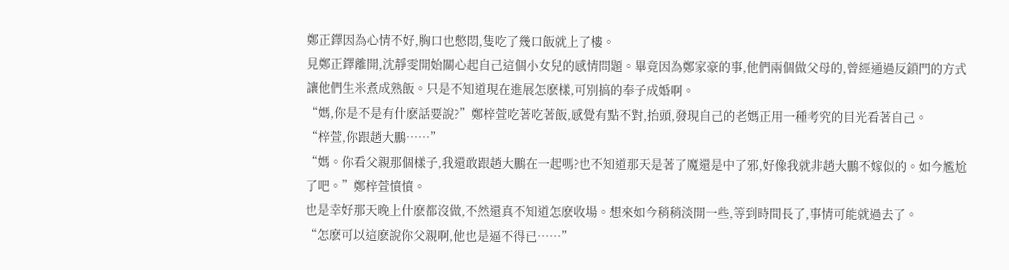鄭正鐸因為心情不好,胸口也憋悶,隻吃了幾口飯就上了樓。
見鄭正鐸離開,沈靜雯開始關心起自己這個小女兒的感情問題。畢竟因為鄭家豪的事,他們兩個做父母的,曾經通過反鎖門的方式讓他們生米煮成熟飯。只是不知道現在進展怎麽樣,可別搞的奉子成婚啊。
“媽,你是不是有什麽話要說?”鄭梓萱吃著吃著飯,感覺有點不對,抬頭,發現自己的老媽正用一種考究的目光看著自己。
“梓萱,你跟趙大鵬……”
“媽。你看父親那個樣子,我還敢跟趙大鵬在一起嗎?也不知道那天是著了魔還是中了邪,好像我就非趙大鵬不嫁似的。如今尷尬了吧。”鄭梓萱憤憤。
也是幸好那天晚上什麽都沒做,不然還真不知道怎麽收場。想來如今稍稍淡開一些,等到時間長了,事情可能就過去了。
“怎麽可以這麽說你父親啊,他也是逼不得已……”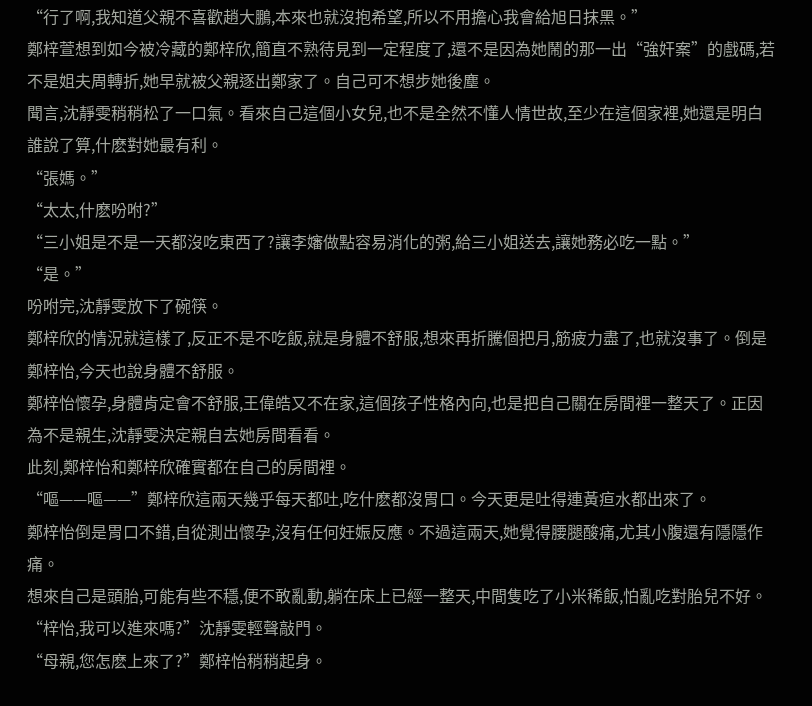“行了啊,我知道父親不喜歡趙大鵬,本來也就沒抱希望,所以不用擔心我會給旭日抹黑。”
鄭梓萱想到如今被冷藏的鄭梓欣,簡直不熟待見到一定程度了,還不是因為她鬧的那一出“強奸案”的戲碼,若不是姐夫周轉折,她早就被父親逐出鄭家了。自己可不想步她後塵。
聞言,沈靜雯稍稍松了一口氣。看來自己這個小女兒,也不是全然不懂人情世故,至少在這個家裡,她還是明白誰說了算,什麽對她最有利。
“張媽。”
“太太,什麽吩咐?”
“三小姐是不是一天都沒吃東西了?讓李嬸做點容易消化的粥,給三小姐送去,讓她務必吃一點。”
“是。”
吩咐完,沈靜雯放下了碗筷。
鄭梓欣的情況就這樣了,反正不是不吃飯,就是身體不舒服,想來再折騰個把月,筋疲力盡了,也就沒事了。倒是鄭梓怡,今天也說身體不舒服。
鄭梓怡懷孕,身體肯定會不舒服,王偉皓又不在家,這個孩子性格內向,也是把自己關在房間裡一整天了。正因為不是親生,沈靜雯決定親自去她房間看看。
此刻,鄭梓怡和鄭梓欣確實都在自己的房間裡。
“嘔——嘔——”鄭梓欣這兩天幾乎每天都吐,吃什麽都沒胃口。今天更是吐得連黃疸水都出來了。
鄭梓怡倒是胃口不錯,自從測出懷孕,沒有任何妊娠反應。不過這兩天,她覺得腰腿酸痛,尤其小腹還有隱隱作痛。
想來自己是頭胎,可能有些不穩,便不敢亂動,躺在床上已經一整天,中間隻吃了小米稀飯,怕亂吃對胎兒不好。
“梓怡,我可以進來嗎?”沈靜雯輕聲敲門。
“母親,您怎麽上來了?”鄭梓怡稍稍起身。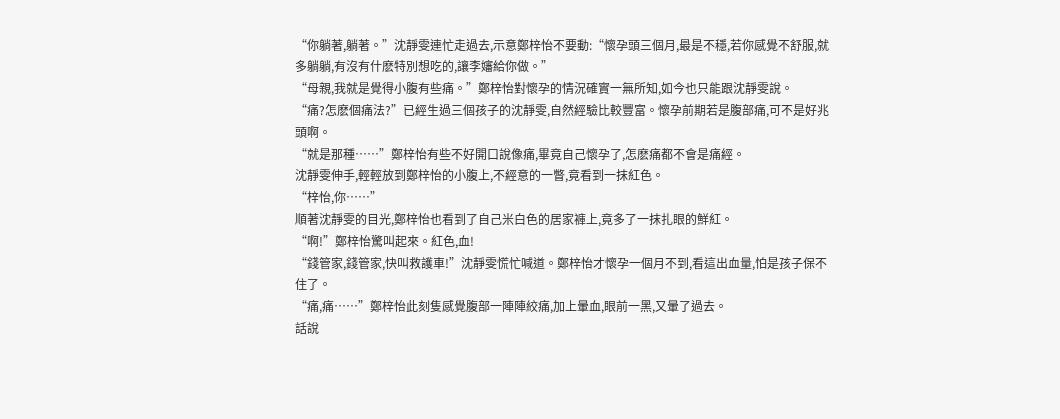“你躺著,躺著。”沈靜雯連忙走過去,示意鄭梓怡不要動:“懷孕頭三個月,最是不穩,若你感覺不舒服,就多躺躺,有沒有什麽特別想吃的,讓李嬸給你做。”
“母親,我就是覺得小腹有些痛。”鄭梓怡對懷孕的情況確實一無所知,如今也只能跟沈靜雯說。
“痛?怎麽個痛法?”已經生過三個孩子的沈靜雯,自然經驗比較豐富。懷孕前期若是腹部痛,可不是好兆頭啊。
“就是那種……”鄭梓怡有些不好開口說像痛,畢竟自己懷孕了,怎麽痛都不會是痛經。
沈靜雯伸手,輕輕放到鄭梓怡的小腹上,不經意的一瞥,竟看到一抹紅色。
“梓怡,你……”
順著沈靜雯的目光,鄭梓怡也看到了自己米白色的居家褲上,竟多了一抹扎眼的鮮紅。
“啊!”鄭梓怡驚叫起來。紅色,血!
“錢管家,錢管家,快叫救護車!”沈靜雯慌忙喊道。鄭梓怡才懷孕一個月不到,看這出血量,怕是孩子保不住了。
“痛,痛……”鄭梓怡此刻隻感覺腹部一陣陣絞痛,加上暈血,眼前一黑,又暈了過去。
話說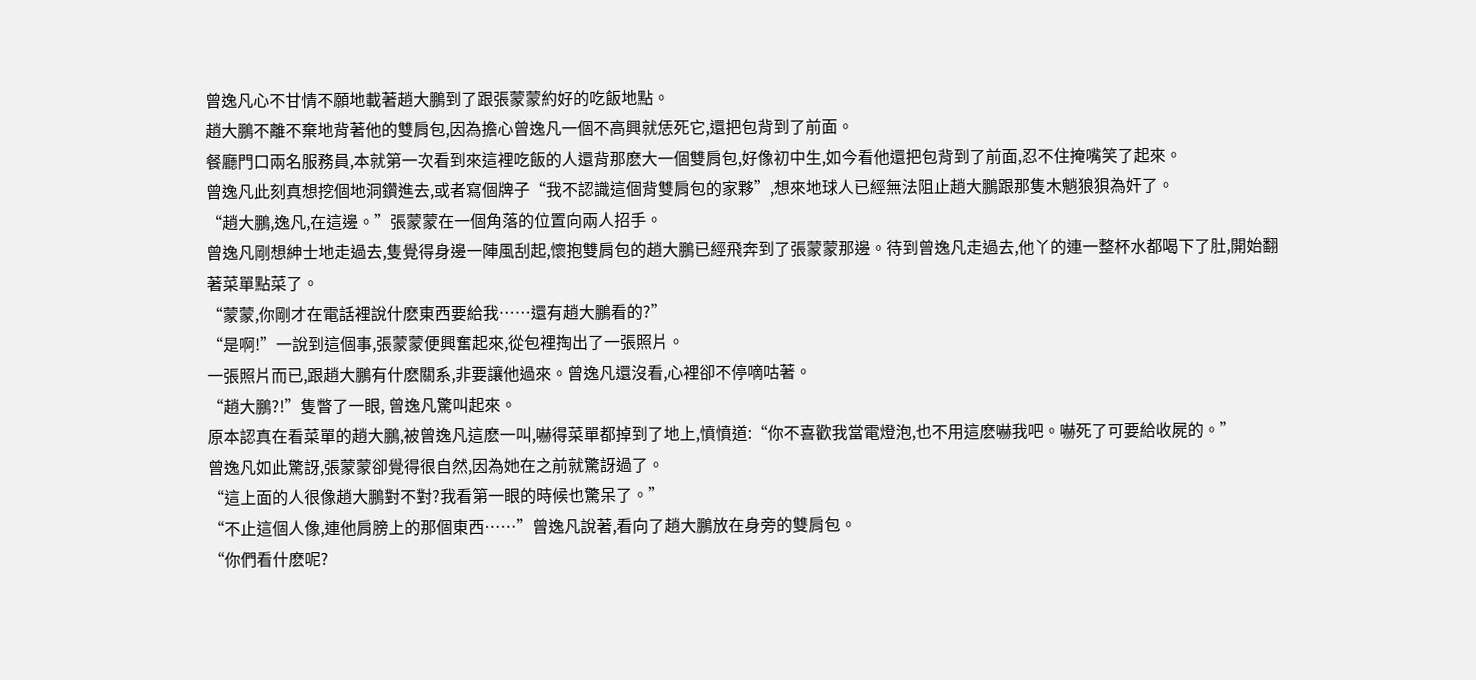曾逸凡心不甘情不願地載著趙大鵬到了跟張蒙蒙約好的吃飯地點。
趙大鵬不離不棄地背著他的雙肩包,因為擔心曾逸凡一個不高興就恁死它,還把包背到了前面。
餐廳門口兩名服務員,本就第一次看到來這裡吃飯的人還背那麽大一個雙肩包,好像初中生,如今看他還把包背到了前面,忍不住掩嘴笑了起來。
曾逸凡此刻真想挖個地洞鑽進去,或者寫個牌子“我不認識這個背雙肩包的家夥”,想來地球人已經無法阻止趙大鵬跟那隻木魈狼狽為奸了。
“趙大鵬,逸凡,在這邊。”張蒙蒙在一個角落的位置向兩人招手。
曾逸凡剛想紳士地走過去,隻覺得身邊一陣風刮起,懷抱雙肩包的趙大鵬已經飛奔到了張蒙蒙那邊。待到曾逸凡走過去,他丫的連一整杯水都喝下了肚,開始翻著菜單點菜了。
“蒙蒙,你剛才在電話裡說什麽東西要給我……還有趙大鵬看的?”
“是啊!”一說到這個事,張蒙蒙便興奮起來,從包裡掏出了一張照片。
一張照片而已,跟趙大鵬有什麽關系,非要讓他過來。曾逸凡還沒看,心裡卻不停嘀咕著。
“趙大鵬?!”隻瞥了一眼, 曾逸凡驚叫起來。
原本認真在看菜單的趙大鵬,被曾逸凡這麽一叫,嚇得菜單都掉到了地上,憤憤道:“你不喜歡我當電燈泡,也不用這麽嚇我吧。嚇死了可要給收屍的。”
曾逸凡如此驚訝,張蒙蒙卻覺得很自然,因為她在之前就驚訝過了。
“這上面的人很像趙大鵬對不對?我看第一眼的時候也驚呆了。”
“不止這個人像,連他肩膀上的那個東西……”曾逸凡說著,看向了趙大鵬放在身旁的雙肩包。
“你們看什麽呢?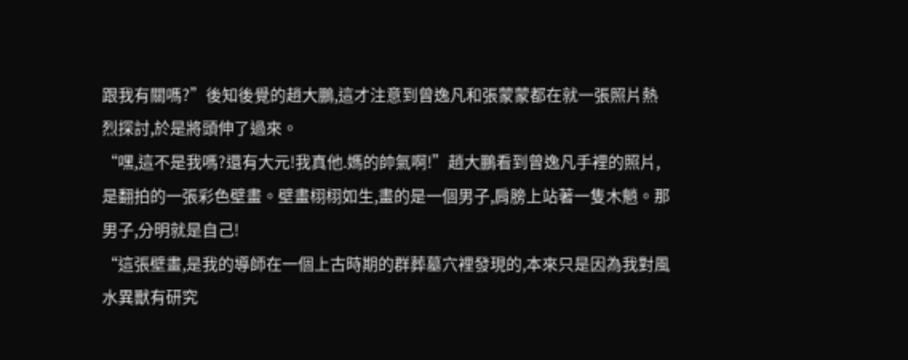跟我有關嗎?”後知後覺的趙大鵬,這才注意到曾逸凡和張蒙蒙都在就一張照片熱烈探討,於是將頭伸了過來。
“嘿,這不是我嗎?還有大元!我真他.媽的帥氣啊!”趙大鵬看到曾逸凡手裡的照片,是翻拍的一張彩色壁畫。壁畫栩栩如生,畫的是一個男子,肩膀上站著一隻木魈。那男子,分明就是自己!
“這張壁畫,是我的導師在一個上古時期的群葬墓穴裡發現的,本來只是因為我對風水異獸有研究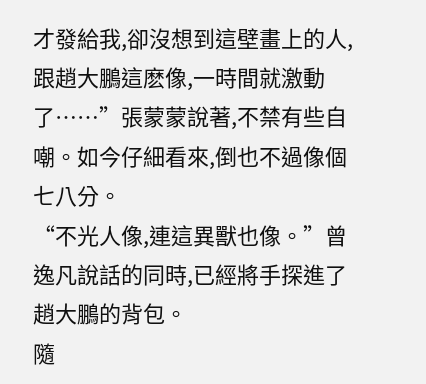才發給我,卻沒想到這壁畫上的人,跟趙大鵬這麽像,一時間就激動了……”張蒙蒙說著,不禁有些自嘲。如今仔細看來,倒也不過像個七八分。
“不光人像,連這異獸也像。”曾逸凡說話的同時,已經將手探進了趙大鵬的背包。
隨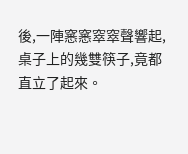後,一陣窸窸窣窣聲響起,桌子上的幾雙筷子,竟都直立了起來。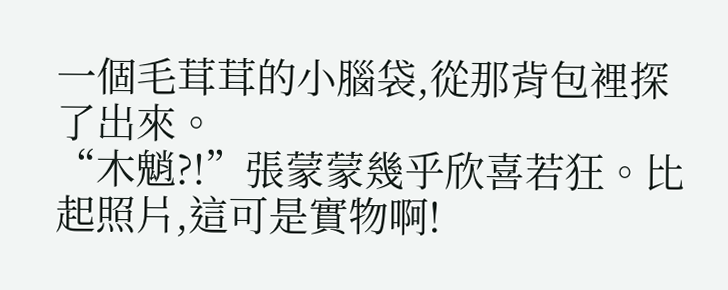一個毛茸茸的小腦袋,從那背包裡探了出來。
“木魈?!”張蒙蒙幾乎欣喜若狂。比起照片,這可是實物啊!